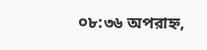০৮:৩৬ অপরাহ্ন,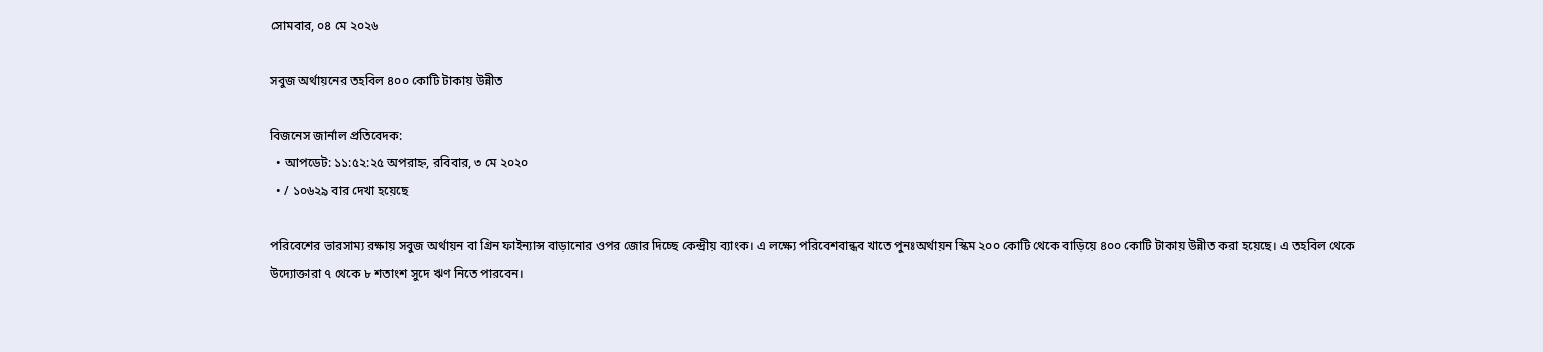সোমবার, ০৪ মে ২০২৬

সবুজ অর্থায়নের তহবিল ৪০০ কোটি টাকায় উন্নীত

বিজনেস জার্নাল প্রতিবেদক:
  • আপডেট: ১১:৫২:২৫ অপরাহ্ন, রবিবার, ৩ মে ২০২০
  • / ১০৬২৯ বার দেখা হয়েছে

পরিবেশের ভারসাম্য রক্ষায় সবুজ অর্থায়ন বা গ্রিন ফাইন্যান্স বাড়ানোর ওপর জোর দিচ্ছে কেন্দ্রীয় ব্যাংক। এ লক্ষ্যে পরিবেশবান্ধব খাতে পুনঃঅর্থায়ন স্কিম ২০০ কোটি থেকে বাড়িয়ে ৪০০ কোটি টাকায় উন্নীত করা হয়েছে। এ তহবিল থেকে উদ্যোক্তারা ৭ থেকে ৮ শতাংশ সুদে ঋণ নিতে পারবেন।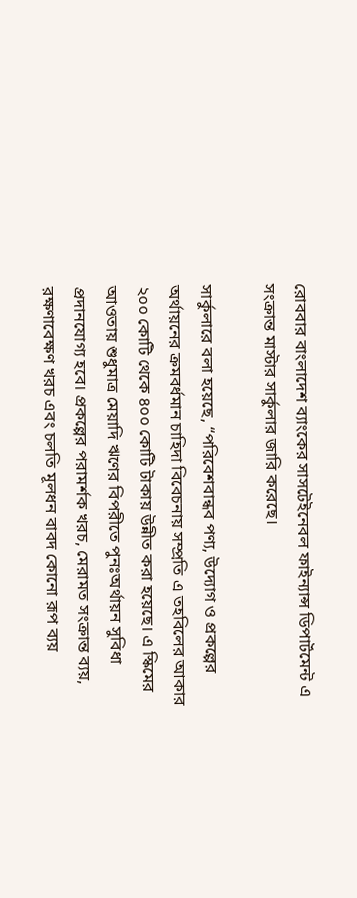রোববার বাংলাদেশ ব্যাংকের সাসটেইনেবল ফাইন্যান্স ডিপার্টমেন্ট এ সংক্রান্ত মাস্টার সার্কুলার জারি করেছে।

সার্কুলারে বলা হয়েছে, “পরিবেশবান্ধব পণ্য, উদ্যোগ ও প্রকল্পের অর্থায়নের ক্রমবর্ধমান চাহিদা বিবেচনায় সম্প্রতি এ তহবিলের আকার ২০০ কোটি থেকে ৪০০ কোটি টাকায় উন্নীত করা হয়েছে। এ স্কিমের আওতায় শুধুমাত্র মেয়াদি ঋণের বিপরীতে পুনঃঅর্থায়ন সুবিধা প্রদানযোগ্য হবে। প্রকল্পের পরামর্শক খরচ, মেরামত সংক্রান্ত ব্যয়, রক্ষণাবেক্ষণ খরচ এবং চলতি মূলধন বাবদ কোনো রূপ ব্যয়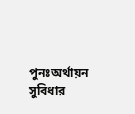পুনঃঅর্থায়ন সুবিধার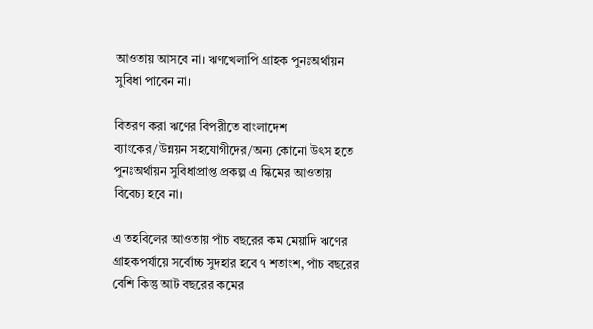আওতায় আসবে না। ঋণখেলাপি গ্রাহক পুনঃঅর্থায়ন সুবিধা পাবেন না।

বিতরণ করা ঋণের বিপরীতে বাংলাদেশ ব্যাংকের/উন্নয়ন সহযোগীদের/অন্য কোনো উৎস হতে পুনঃঅর্থায়ন সুবিধাপ্রাপ্ত প্রকল্প এ স্কিমের আওতায় বিবেচ্য হবে না।

এ তহবিলের আওতায় পাঁচ বছরের কম মেয়াদি ঋণের গ্রাহকপর্যায়ে সর্বোচ্চ সুদহার হবে ৭ শতাংশ, পাঁচ বছরের বেশি কিন্তু আট বছরের কমের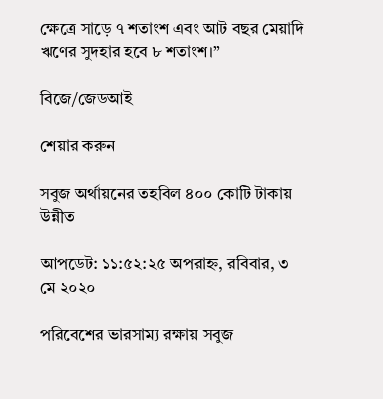ক্ষেত্রে সাড়ে ৭ শতাংশ এবং আট বছর মেয়াদি ঋণের সুদহার হবে ৮ শতাংশ।”

বিজে/জেডআই

শেয়ার করুন

সবুজ অর্থায়নের তহবিল ৪০০ কোটি টাকায় উন্নীত

আপডেট: ১১:৫২:২৫ অপরাহ্ন, রবিবার, ৩ মে ২০২০

পরিবেশের ভারসাম্য রক্ষায় সবুজ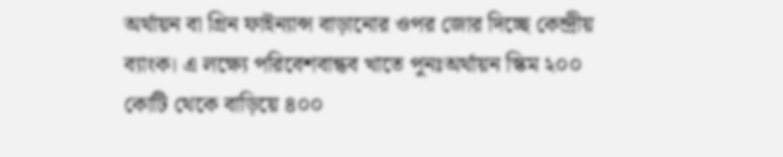অর্থায়ন বা গ্রিন ফাইন্যান্স বাড়ানোর ওপর জোর দিচ্ছে কেন্দ্রীয় ব্যাংক। এ লক্ষ্যে পরিবেশবান্ধব খাতে পুনঃঅর্থায়ন স্কিম ২০০ কোটি থেকে বাড়িয়ে ৪০০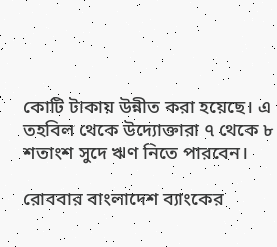কোটি টাকায় উন্নীত করা হয়েছে। এ তহবিল থেকে উদ্যোক্তারা ৭ থেকে ৮ শতাংশ সুদে ঋণ নিতে পারবেন।

রোববার বাংলাদেশ ব্যাংকের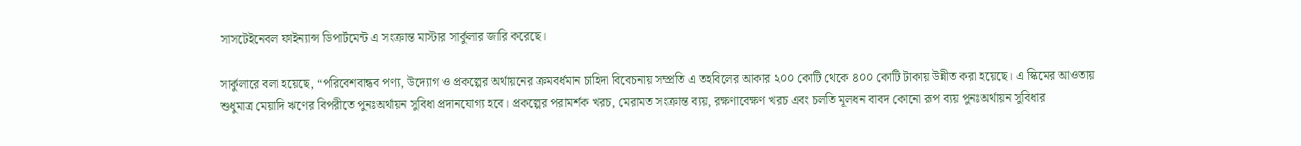সাসটেইনেবল ফাইন্যান্স ডিপার্টমেন্ট এ সংক্রান্ত মাস্টার সার্কুলার জারি করেছে।

সার্কুলারে বলা হয়েছে, “পরিবেশবান্ধব পণ্য, উদ্যোগ ও প্রকল্পের অর্থায়নের ক্রমবর্ধমান চাহিদা বিবেচনায় সম্প্রতি এ তহবিলের আকার ২০০ কোটি থেকে ৪০০ কোটি টাকায় উন্নীত করা হয়েছে। এ স্কিমের আওতায় শুধুমাত্র মেয়াদি ঋণের বিপরীতে পুনঃঅর্থায়ন সুবিধা প্রদানযোগ্য হবে। প্রকল্পের পরামর্শক খরচ, মেরামত সংক্রান্ত ব্যয়, রক্ষণাবেক্ষণ খরচ এবং চলতি মূলধন বাবদ কোনো রূপ ব্যয় পুনঃঅর্থায়ন সুবিধার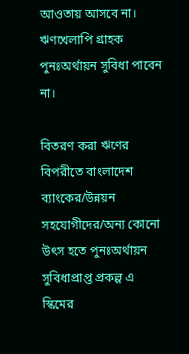আওতায় আসবে না। ঋণখেলাপি গ্রাহক পুনঃঅর্থায়ন সুবিধা পাবেন না।

বিতরণ করা ঋণের বিপরীতে বাংলাদেশ ব্যাংকের/উন্নয়ন সহযোগীদের/অন্য কোনো উৎস হতে পুনঃঅর্থায়ন সুবিধাপ্রাপ্ত প্রকল্প এ স্কিমের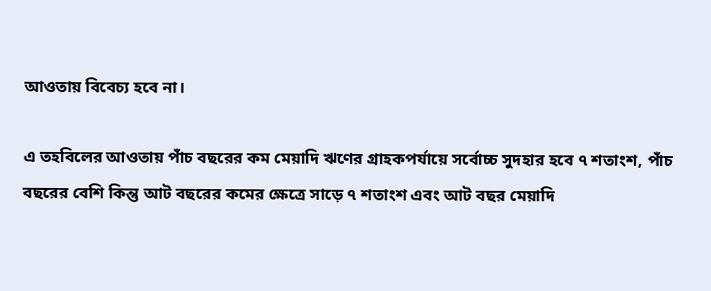আওতায় বিবেচ্য হবে না।

এ তহবিলের আওতায় পাঁচ বছরের কম মেয়াদি ঋণের গ্রাহকপর্যায়ে সর্বোচ্চ সুদহার হবে ৭ শতাংশ, পাঁচ বছরের বেশি কিন্তু আট বছরের কমের ক্ষেত্রে সাড়ে ৭ শতাংশ এবং আট বছর মেয়াদি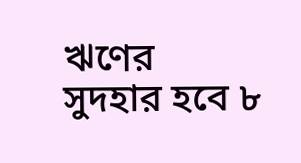ঋণের সুদহার হবে ৮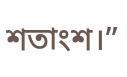শতাংশ।”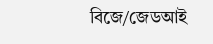বিজে/জেডআই